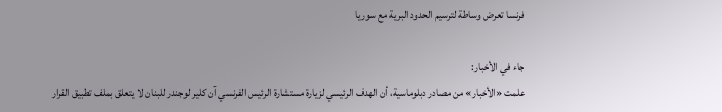فرنسا تعرض وساطة لترسيم الحدود البرية مع سوريا

جاء في الأخبار:
علمت «الأخبار» من مصادر دبلوماسية، أن الهدف الرئيسي لزيارة مستشارة الرئيس الفرنسي آن كلير لوجندر للبنان لا يتعلق بملف تطبيق القرار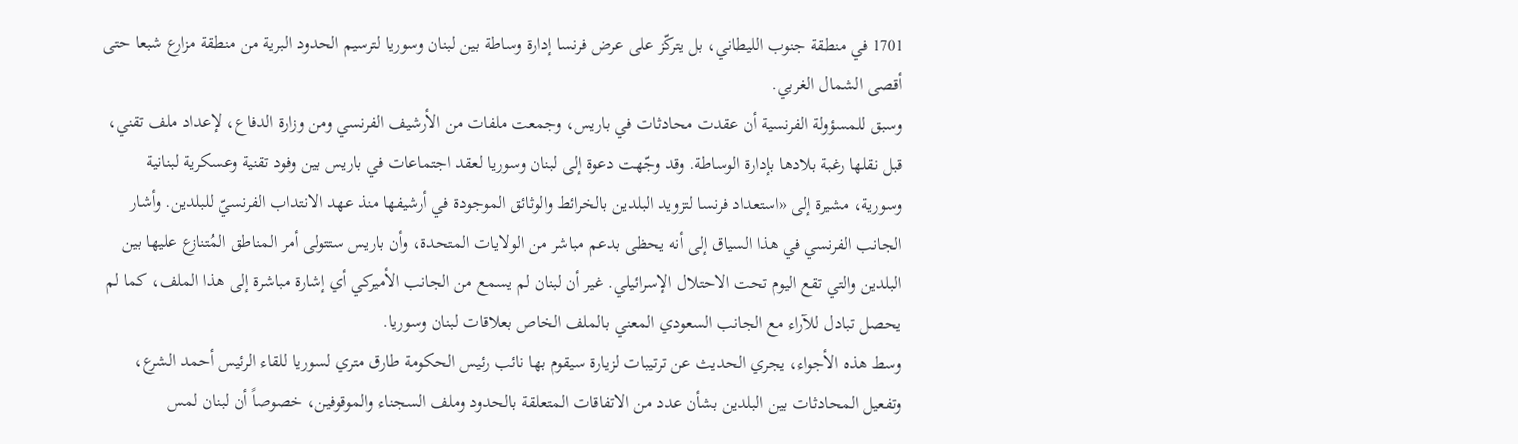1701 في منطقة جنوب الليطاني، بل يتركّز على عرض فرنسا إدارة وساطة بين لبنان وسوريا لترسيم الحدود البرية من منطقة مزارع شبعا حتى أقصى الشمال الغربي.
وسبق للمسؤولة الفرنسية أن عقدت محادثات في باريس، وجمعت ملفات من الأرشيف الفرنسي ومن وزارة الدفاع، لإعداد ملف تقني، قبل نقلها رغبة بلادها بإدارة الوساطة. وقد وجّهت دعوة إلى لبنان وسوريا لعقد اجتماعات في باريس بين وفود تقنية وعسكرية لبنانية وسورية، مشيرة إلى «استعداد فرنسا لتزويد البلدين بالخرائط والوثائق الموجودة في أرشيفها منذ عهد الانتداب الفرنسيّ للبلدين. وأشار الجانب الفرنسي في هذا السياق إلى أنه يحظى بدعم مباشر من الولايات المتحدة، وأن باريس ستتولى أمر المناطق المُتنازع عليها بين البلدين والتي تقع اليوم تحت الاحتلال الإسرائيلي. غير أن لبنان لم يسمع من الجانب الأميركي أي إشارة مباشرة إلى هذا الملف، كما لم يحصل تبادل للآراء مع الجانب السعودي المعني بالملف الخاص بعلاقات لبنان وسوريا.
وسط هذه الأجواء، يجري الحديث عن ترتيبات لزيارة سيقوم بها نائب رئيس الحكومة طارق متري لسوريا للقاء الرئيس أحمد الشرع، وتفعيل المحادثات بين البلدين بشأن عدد من الاتفاقات المتعلقة بالحدود وملف السجناء والموقوفين، خصوصاً أن لبنان لمس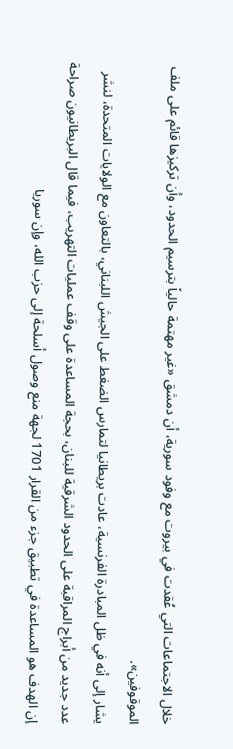خلال الاجتماعات التي عُقدت في بيروت مع وفود سورية، أن دمشق «غير مهتمة حالياً بترسيم الحدود، وأن تركيزها قائم على ملف الموقوفين».
يشار إلى أنه في ظل المبادرة الفرنسية، عادت بريطانيا لتمارس الضغط على الجيش اللبناني، بالتعاون مع الولايات المتحدة، لنشر عدد جديد من أبراج المراقبة على الحدود الشرقية للبنان، بحجة المساعدة على وقف عمليات التهريب، فيما قال البريطانيون صراحة إن الهدف هو المساعدة في تطبيق جزء من القرار 1701 لجهة منع وصول أسلحة إلى حزب الله، وإن سوريا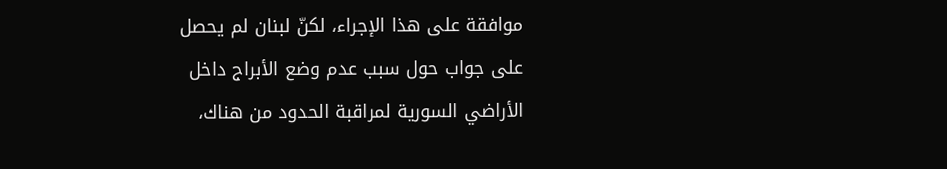موافقة على هذا الإجراء، لكنّ لبنان لم يحصل على جواب حول سبب عدم وضع الأبراج داخل الأراضي السورية لمراقبة الحدود من هناك،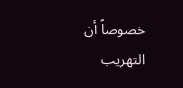خصوصاً أن التهريب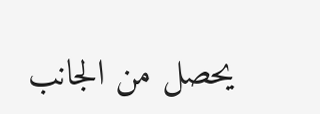يحصل من الجانب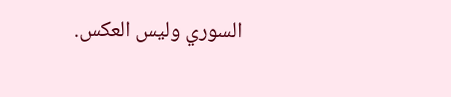السوري وليس العكس.